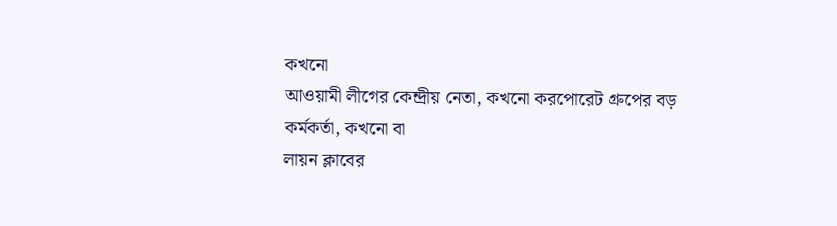কখনো
আওয়ামী লীগের কেন্দ্রীয় নেতা, কখনো করপোরেট গ্রুপের বড় কর্মকর্তা, কখনো বা
লায়ন ক্লাবের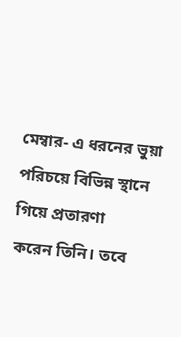মেম্বার- এ ধরনের ভুয়া পরিচয়ে বিভিন্ন স্থানে গিয়ে প্রতারণা
করেন তিনি। তবে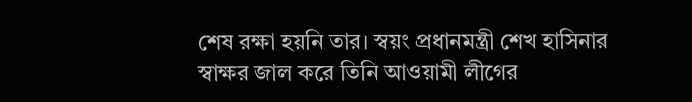শেষ রক্ষা হয়নি তার। স্বয়ং প্রধানমন্ত্রী শেখ হাসিনার
স্বাক্ষর জাল করে তিনি আওয়ামী লীগের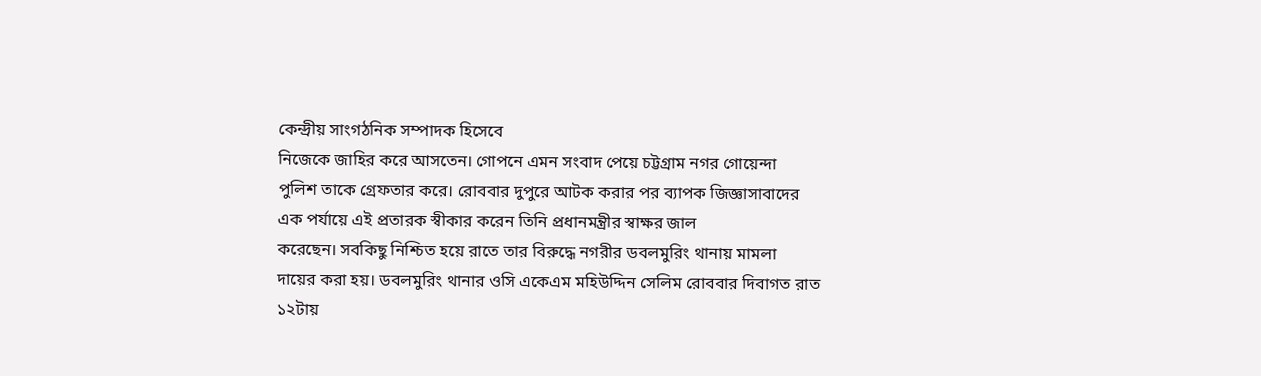কেন্দ্রীয় সাংগঠনিক সম্পাদক হিসেবে
নিজেকে জাহির করে আসতেন। গোপনে এমন সংবাদ পেয়ে চট্টগ্রাম নগর গোয়েন্দা
পুলিশ তাকে গ্রেফতার করে। রোববার দুপুরে আটক করার পর ব্যাপক জিজ্ঞাসাবাদের
এক পর্যায়ে এই প্রতারক স্বীকার করেন তিনি প্রধানমন্ত্রীর স্বাক্ষর জাল
করেছেন। সবকিছু নিশ্চিত হয়ে রাতে তার বিরুদ্ধে নগরীর ডবলমুরিং থানায় মামলা
দায়ের করা হয়। ডবলমুরিং থানার ওসি একেএম মহিউদ্দিন সেলিম রোববার দিবাগত রাত
১২টায়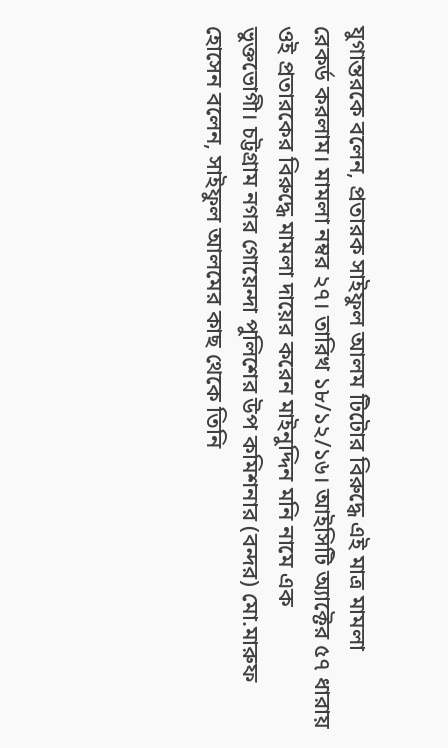যুগান্তরকে বলেন, প্রতারক সাইফুল আলম টিটোর বিরুদ্ধে এই মাত্র মামলা
রেকর্ড করলাম। মামলা নম্বর ২৭। তারিখ ১৮/১২/১৬। আইসিটি অ্যাক্টের ৫৭ ধারায়
ওই প্রতারকের বিরুদ্ধে মামলা দায়ের করেন মাইনুদ্দিন মনি নামে এক
ভুক্তভোগী। চট্টগ্রাম নগর গোয়েন্দা পুলিশের উপ কমিশনার (বন্দর) মো.মারুফ
হোসেন বলেন, সাইফুল আলমের কাছ থেকে তিনি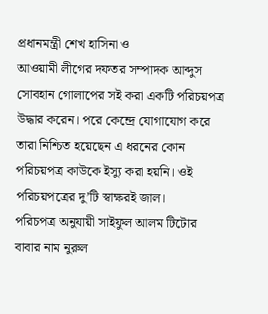প্রধানমন্ত্রী শেখ হাসিনা ও
আওয়ামী লীগের দফতর সম্পাদক আব্দুস সোবহান গোলাপের সই করা একটি পরিচয়পত্র
উদ্ধার করেন। পরে কেন্দ্রে যোগাযোগ করে তারা নিশ্চিত হয়েছেন এ ধরনের কোন
পরিচয়পত্র কাউকে ইস্যু করা হয়নি। ওই পরিচয়পত্রের দু’টি স্বাক্ষরই জাল।
পরিচপত্র অনুযায়ী সাইফুল আলম টিটোর বাবার নাম নুরুল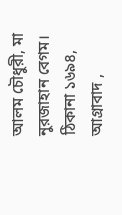আলম চৌধুরী, মা
নুরজাহান বেগম। ঠিকানা ১৬৯৪, আগ্রাবাদ ,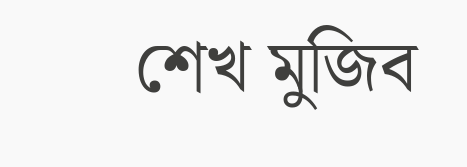শেখ মুজিব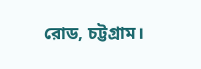রোড, চট্টগ্রাম।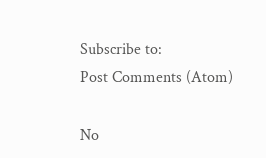Subscribe to:
Post Comments (Atom)

No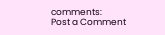comments:
Post a Comment